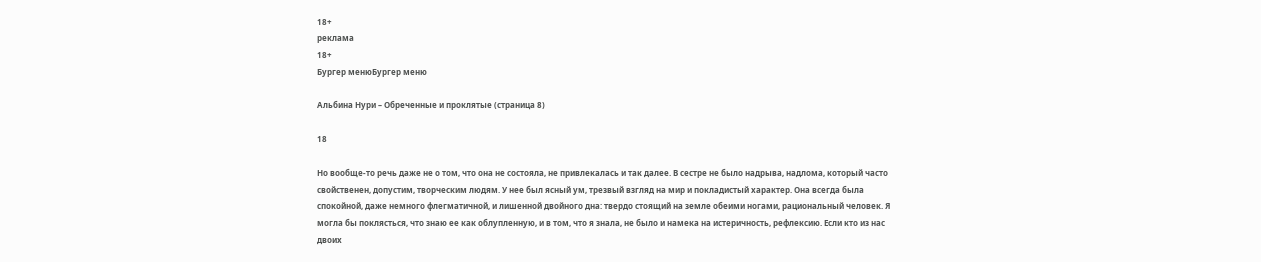18+
реклама
18+
Бургер менюБургер меню

Альбина Нури – Обреченные и проклятые (страница 8)

18

Но вообще-то речь даже не о том, что она не состояла, не привлекалась и так далее. В сестре не было надрыва, надлома, который часто свойственен, допустим, творческим людям. У нее был ясный ум, трезвый взгляд на мир и покладистый характер. Она всегда была спокойной, даже немного флегматичной, и лишенной двойного дна: твердо стоящий на земле обеими ногами, рациональный человек. Я могла бы поклясться, что знаю ее как облупленную, и в том, что я знала, не было и намека на истеричность, рефлексию. Если кто из нас двоих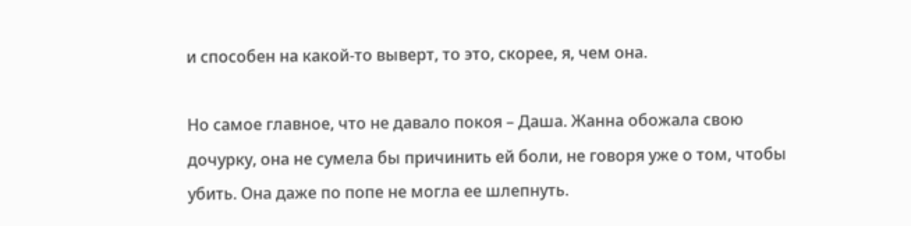и способен на какой-то выверт, то это, скорее, я, чем она.

Но самое главное, что не давало покоя – Даша. Жанна обожала свою дочурку, она не сумела бы причинить ей боли, не говоря уже о том, чтобы убить. Она даже по попе не могла ее шлепнуть.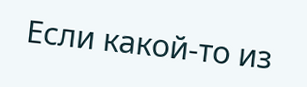Если какой-то из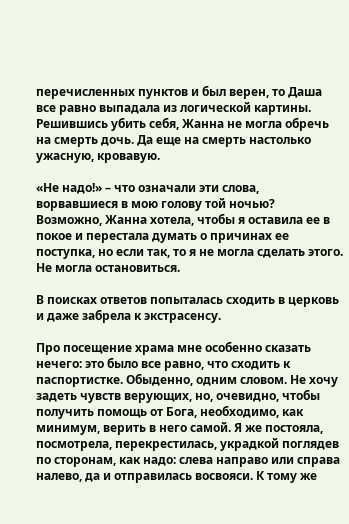перечисленных пунктов и был верен, то Даша все равно выпадала из логической картины. Решившись убить себя, Жанна не могла обречь на смерть дочь. Да еще на смерть настолько ужасную, кровавую.

«Не надо!» – что означали эти слова, ворвавшиеся в мою голову той ночью? Возможно, Жанна хотела, чтобы я оставила ее в покое и перестала думать о причинах ее поступка, но если так, то я не могла сделать этого. Не могла остановиться.

В поисках ответов попыталась сходить в церковь и даже забрела к экстрасенсу.

Про посещение храма мне особенно сказать нечего: это было все равно, что сходить к паспортистке. Обыденно, одним словом. Не хочу задеть чувств верующих, но, очевидно, чтобы получить помощь от Бога, необходимо, как минимум, верить в него самой. Я же постояла, посмотрела, перекрестилась, украдкой поглядев по сторонам, как надо: слева направо или справа налево, да и отправилась восвояси. К тому же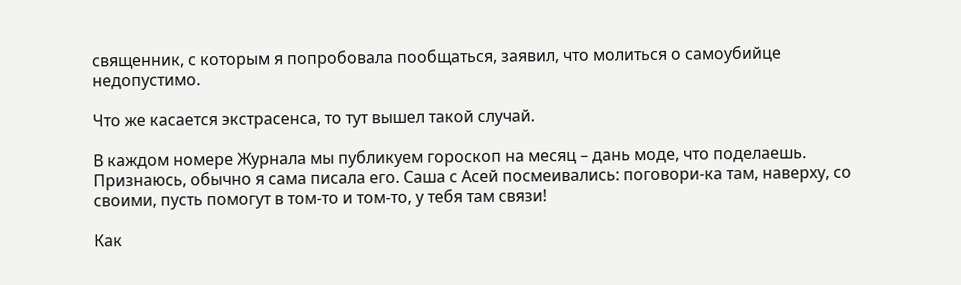священник, с которым я попробовала пообщаться, заявил, что молиться о самоубийце недопустимо.

Что же касается экстрасенса, то тут вышел такой случай.

В каждом номере Журнала мы публикуем гороскоп на месяц – дань моде, что поделаешь. Признаюсь, обычно я сама писала его. Саша с Асей посмеивались: поговори-ка там, наверху, со своими, пусть помогут в том-то и том-то, у тебя там связи!

Как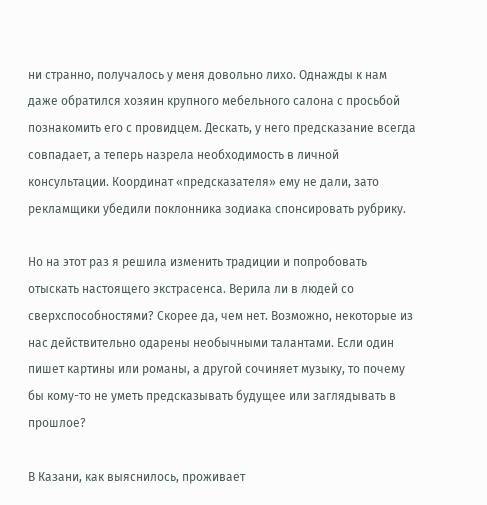ни странно, получалось у меня довольно лихо. Однажды к нам даже обратился хозяин крупного мебельного салона с просьбой познакомить его с провидцем. Дескать, у него предсказание всегда совпадает, а теперь назрела необходимость в личной консультации. Координат «предсказателя» ему не дали, зато рекламщики убедили поклонника зодиака спонсировать рубрику.

Но на этот раз я решила изменить традиции и попробовать отыскать настоящего экстрасенса. Верила ли в людей со сверхспособностями? Скорее да, чем нет. Возможно, некоторые из нас действительно одарены необычными талантами. Если один пишет картины или романы, а другой сочиняет музыку, то почему бы кому-то не уметь предсказывать будущее или заглядывать в прошлое?

В Казани, как выяснилось, проживает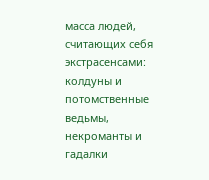масса людей, считающих себя экстрасенсами: колдуны и потомственные ведьмы, некроманты и гадалки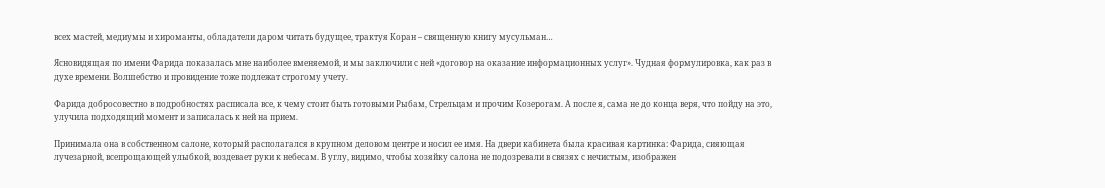всех мастей, медиумы и хироманты, обладатели даром читать будущее, трактуя Коран – священную книгу мусульман…

Ясновидящая по имени Фарида показалась мне наиболее вменяемой, и мы заключили с ней «договор на оказание информационных услуг». Чудная формулировка, как раз в духе времени. Волшебство и провидение тоже подлежат строгому учету.

Фарида добросовестно в подробностях расписала все, к чему стоит быть готовыми Рыбам, Стрельцам и прочим Козерогам. А после я, сама не до конца веря, что пойду на это, улучила подходящий момент и записалась к ней на прием.

Принимала она в собственном салоне, который располагался в крупном деловом центре и носил ее имя. На двери кабинета была красивая картинка: Фарида, сияющая лучезарной, всепрощающей улыбкой, воздевает руки к небесам. В углу, видимо, чтобы хозяйку салона не подозревали в связях с нечистым, изображен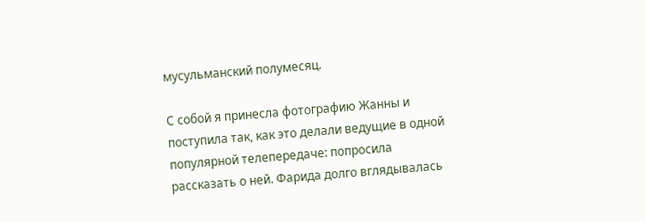мусульманский полумесяц.

С собой я принесла фотографию Жанны и поступила так, как это делали ведущие в одной популярной телепередаче: попросила рассказать о ней. Фарида долго вглядывалась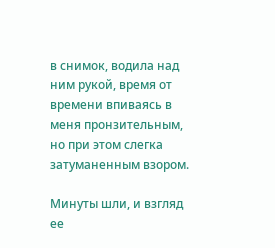в снимок, водила над ним рукой, время от времени впиваясь в меня пронзительным, но при этом слегка затуманенным взором.

Минуты шли, и взгляд ее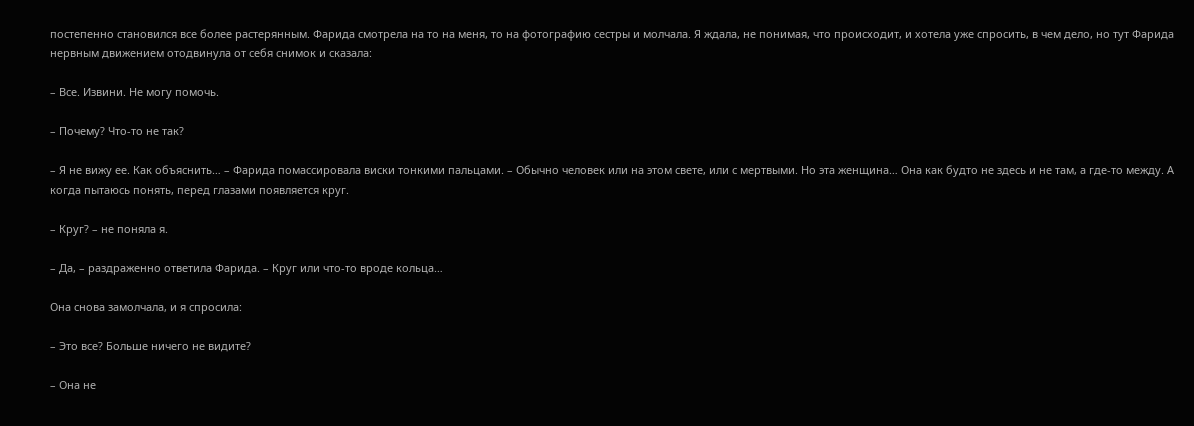постепенно становился все более растерянным. Фарида смотрела на то на меня, то на фотографию сестры и молчала. Я ждала, не понимая, что происходит, и хотела уже спросить, в чем дело, но тут Фарида нервным движением отодвинула от себя снимок и сказала:

– Все. Извини. Не могу помочь.

– Почему? Что-то не так?

– Я не вижу ее. Как объяснить… – Фарида помассировала виски тонкими пальцами. – Обычно человек или на этом свете, или с мертвыми. Но эта женщина… Она как будто не здесь и не там, а где-то между. А когда пытаюсь понять, перед глазами появляется круг.

– Круг? – не поняла я.

– Да, – раздраженно ответила Фарида. – Круг или что-то вроде кольца…

Она снова замолчала, и я спросила:

– Это все? Больше ничего не видите?

– Она не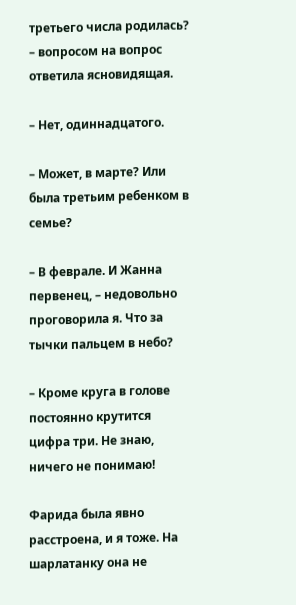третьего числа родилась? – вопросом на вопрос ответила ясновидящая.

– Нет, одиннадцатого.

– Может, в марте? Или была третьим ребенком в семье?

– В феврале. И Жанна первенец, – недовольно проговорила я. Что за тычки пальцем в небо?

– Кроме круга в голове постоянно крутится цифра три. Не знаю, ничего не понимаю!

Фарида была явно расстроена, и я тоже. На шарлатанку она не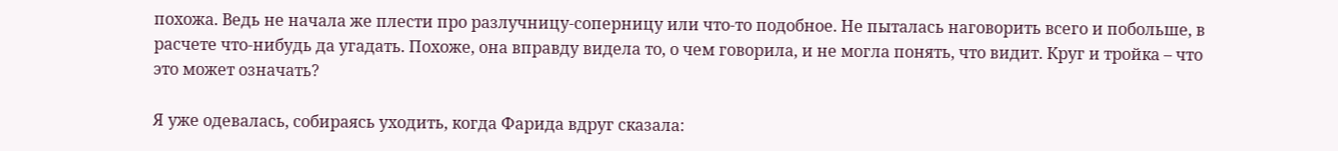похожа. Ведь не начала же плести про разлучницу-соперницу или что-то подобное. Не пыталась наговорить всего и побольше, в расчете что-нибудь да угадать. Похоже, она вправду видела то, о чем говорила, и не могла понять, что видит. Круг и тройка – что это может означать?

Я уже одевалась, собираясь уходить, когда Фарида вдруг сказала: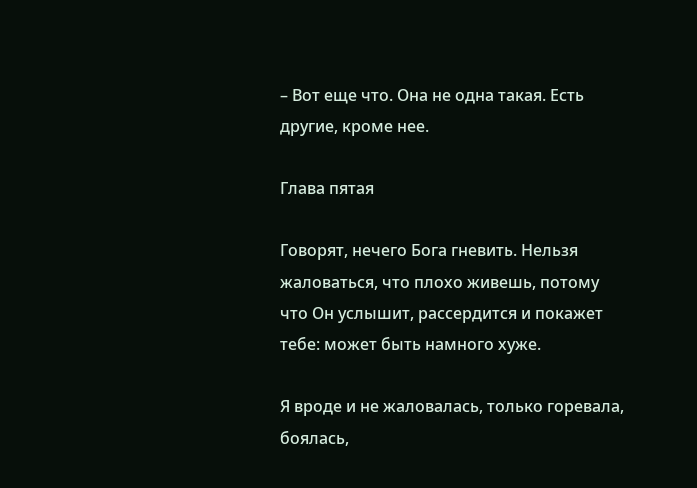– Вот еще что. Она не одна такая. Есть другие, кроме нее.

Глава пятая

Говорят, нечего Бога гневить. Нельзя жаловаться, что плохо живешь, потому что Он услышит, рассердится и покажет тебе: может быть намного хуже.

Я вроде и не жаловалась, только горевала, боялась,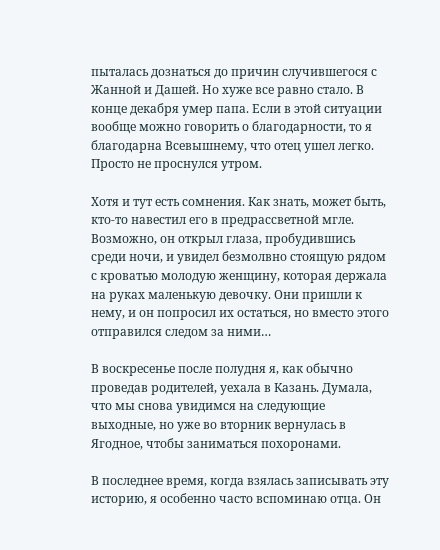пыталась дознаться до причин случившегося с Жанной и Дашей. Но хуже все равно стало. В конце декабря умер папа. Если в этой ситуации вообще можно говорить о благодарности, то я благодарна Всевышнему, что отец ушел легко. Просто не проснулся утром.

Хотя и тут есть сомнения. Как знать, может быть, кто-то навестил его в предрассветной мгле. Возможно, он открыл глаза, пробудившись среди ночи, и увидел безмолвно стоящую рядом с кроватью молодую женщину, которая держала на руках маленькую девочку. Они пришли к нему, и он попросил их остаться, но вместо этого отправился следом за ними…

В воскресенье после полудня я, как обычно проведав родителей, уехала в Казань. Думала, что мы снова увидимся на следующие выходные, но уже во вторник вернулась в Ягодное, чтобы заниматься похоронами.

В последнее время, когда взялась записывать эту историю, я особенно часто вспоминаю отца. Он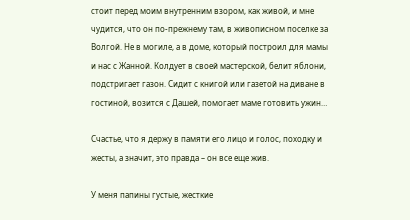стоит перед моим внутренним взором, как живой, и мне чудится, что он по-прежнему там, в живописном поселке за Волгой. Не в могиле, а в доме, который построил для мамы и нас с Жанной. Колдует в своей мастерской, белит яблони, подстригает газон. Сидит с книгой или газетой на диване в гостиной, возится с Дашей, помогает маме готовить ужин…

Счастье, что я держу в памяти его лицо и голос, походку и жесты, а значит, это правда – он все еще жив.

У меня папины густые, жесткие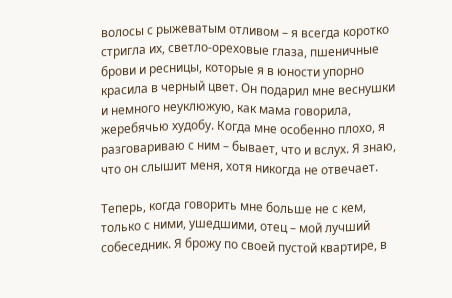волосы с рыжеватым отливом – я всегда коротко стригла их, светло-ореховые глаза, пшеничные брови и ресницы, которые я в юности упорно красила в черный цвет. Он подарил мне веснушки и немного неуклюжую, как мама говорила, жеребячью худобу. Когда мне особенно плохо, я разговариваю с ним – бывает, что и вслух. Я знаю, что он слышит меня, хотя никогда не отвечает.

Теперь, когда говорить мне больше не с кем, только с ними, ушедшими, отец – мой лучший собеседник. Я брожу по своей пустой квартире, в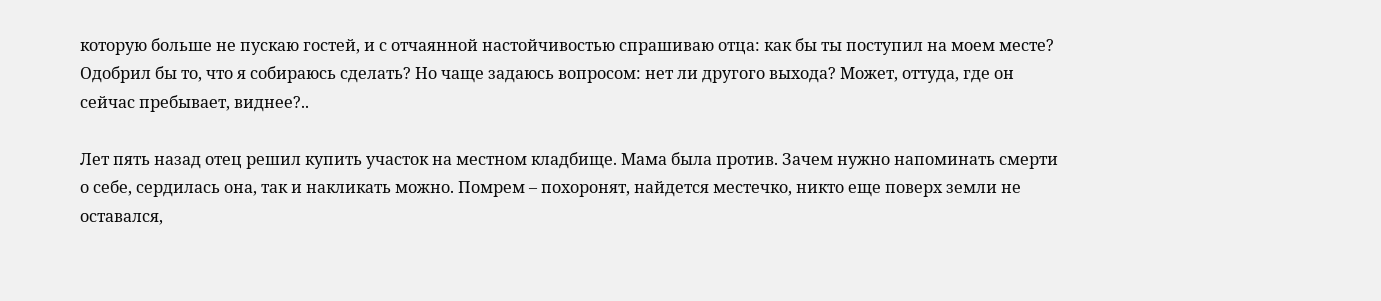которую больше не пускаю гостей, и с отчаянной настойчивостью спрашиваю отца: как бы ты поступил на моем месте? Одобрил бы то, что я собираюсь сделать? Но чаще задаюсь вопросом: нет ли другого выхода? Может, оттуда, где он сейчас пребывает, виднее?..

Лет пять назад отец решил купить участок на местном кладбище. Мама была против. Зачем нужно напоминать смерти о себе, сердилась она, так и накликать можно. Помрем – похоронят, найдется местечко, никто еще поверх земли не оставался,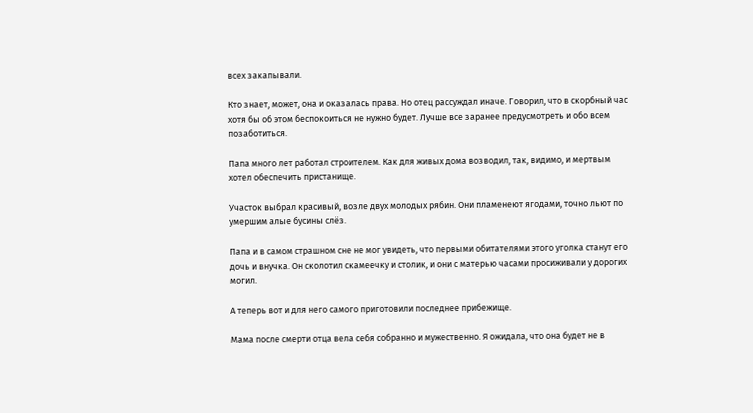всех закапывали.

Кто знает, может, она и оказалась права. Но отец рассуждал иначе. Говорил, что в скорбный час хотя бы об этом беспокоиться не нужно будет. Лучше все заранее предусмотреть и обо всем позаботиться.

Папа много лет работал строителем. Как для живых дома возводил, так, видимо, и мертвым хотел обеспечить пристанище.

Участок выбрал красивый, возле двух молодых рябин. Они пламенеют ягодами, точно льют по умершим алые бусины слёз.

Папа и в самом страшном сне не мог увидеть, что первыми обитателями этого уголка станут его дочь и внучка. Он сколотил скамеечку и столик, и они с матерью часами просиживали у дорогих могил.

А теперь вот и для него самого приготовили последнее прибежище.

Мама после смерти отца вела себя собранно и мужественно. Я ожидала, что она будет не в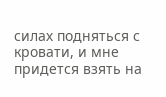силах подняться с кровати, и мне придется взять на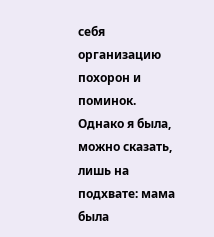себя организацию похорон и поминок. Однако я была, можно сказать, лишь на подхвате: мама была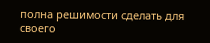полна решимости сделать для своего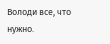Володи все, что нужно.